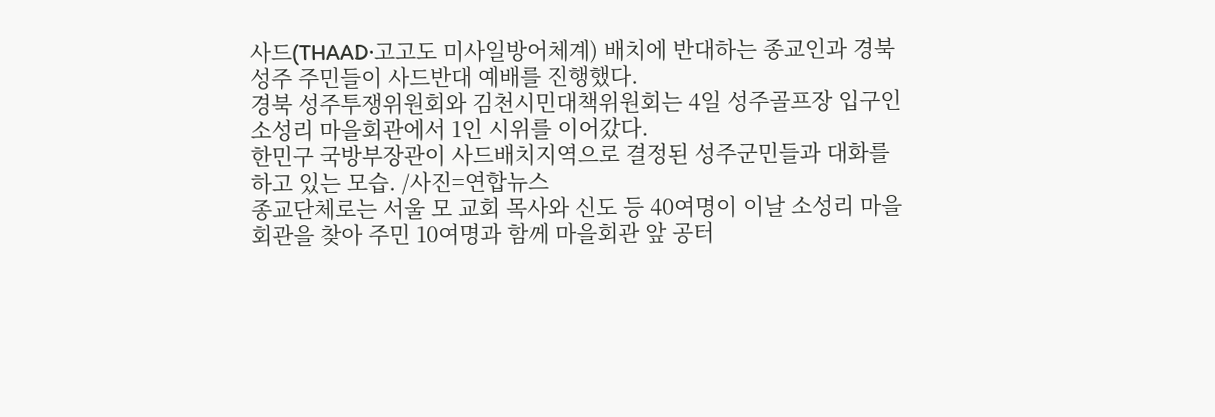사드(THAAD·고고도 미사일방어체계) 배치에 반대하는 종교인과 경북 성주 주민들이 사드반대 예배를 진행했다.
경북 성주투쟁위원회와 김천시민대책위원회는 4일 성주골프장 입구인 소성리 마을회관에서 1인 시위를 이어갔다.
한민구 국방부장관이 사드배치지역으로 결정된 성주군민들과 대화를 하고 있는 모습. /사진=연합뉴스
종교단체로는 서울 모 교회 목사와 신도 등 40여명이 이날 소성리 마을회관을 찾아 주민 10여명과 함께 마을회관 앞 공터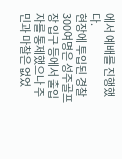에서 예배를 진행했다.
현장에 투입된 경찰 300여명은 성주골프장 입구 등에서 출입자를 통제했으나 주민과 마찰은 없었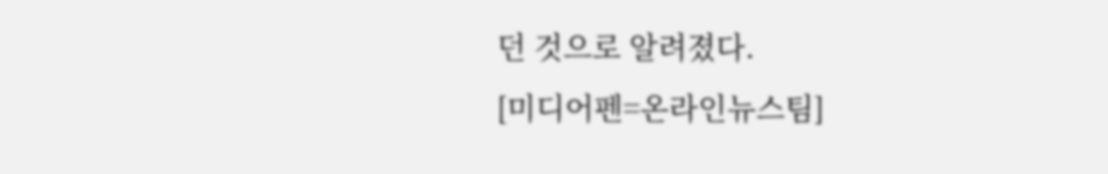던 것으로 알려졌다.
[미디어펜=온라인뉴스팀]